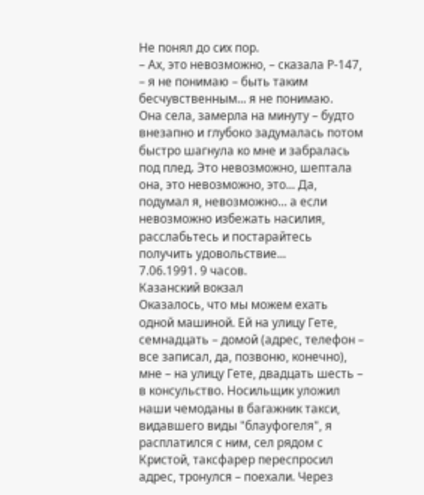Не понял до сих пор.
– Ах, это невозможно, – сказала Р-147, – я не понимаю – быть таким бесчувственным... я не понимаю.
Она села, замерла на минуту – будто внезапно и глубоко задумалась потом быстро шагнула ко мне и забралась под плед. Это невозможно, шептала она, это невозможно, это... Да, подумал я, невозможно... а если невозможно избежать насилия, расслабьтесь и постарайтесь получить удовольствие...
7.06.1991. 9 часов.
Казанский вокзал
Оказалось, что мы можем ехать одной машиной. Ей на улицу Гете, семнадцать – домой (адрес, телефон – все записал, да, позвоню, конечно), мне – на улицу Гете, двадцать шесть – в консульство. Носильщик уложил наши чемоданы в багажник такси, видавшего виды "блауфогеля", я расплатился с ним, сел рядом с Кристой, таксфарер переспросил адрес, тронулся – поехали. Через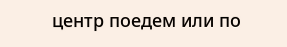центр поедем или по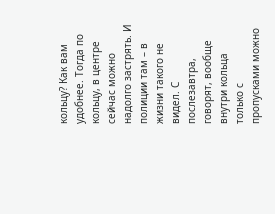кольцу? Как вам удобнее. Тогда по кольцу, в центре сейчас можно надолго застрять. И полиции там – в жизни такого не видел. С послезавтра, говорят, вообще внутри кольца только с пропусками можно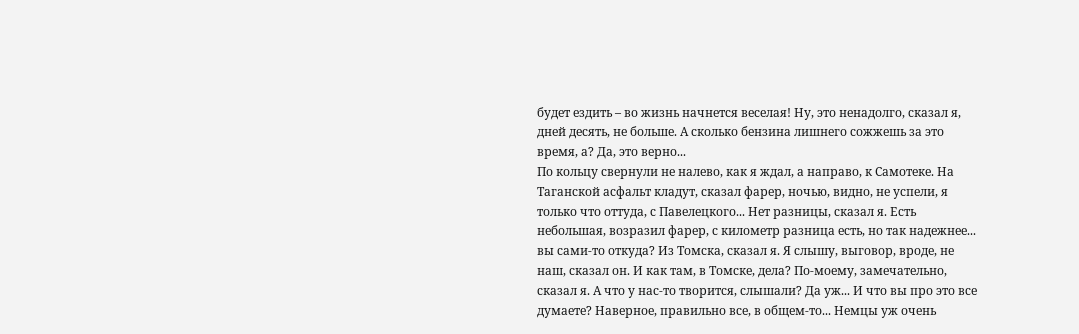будет ездить – во жизнь начнется веселая! Ну, это ненадолго, сказал я, дней десять, не больше. А сколько бензина лишнего сожжешь за это время, а? Да, это верно...
По кольцу свернули не налево, как я ждал, а направо, к Самотеке. На Таганской асфальт кладут, сказал фарер, ночью, видно, не успели, я только что оттуда, с Павелецкого... Нет разницы, сказал я. Есть небольшая, возразил фарер, с километр разница есть, но так надежнее... вы сами-то откуда? Из Томска, сказал я. Я слышу, выговор, вроде, не наш, сказал он. И как там, в Томске, дела? По-моему, замечательно, сказал я. А что у нас-то творится, слышали? Да уж... И что вы про это все думаете? Наверное, правильно все, в общем-то... Немцы уж очень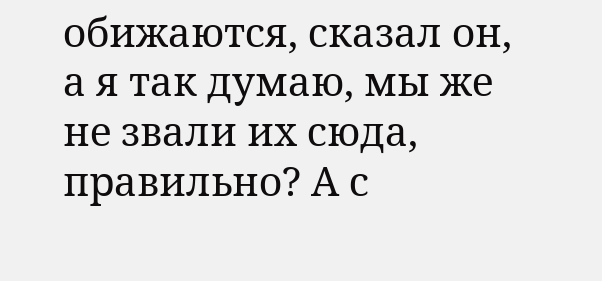обижаются, сказал он, а я так думаю, мы же не звали их сюда, правильно? А с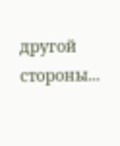другой стороны...